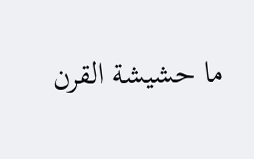ما حشيشة القرن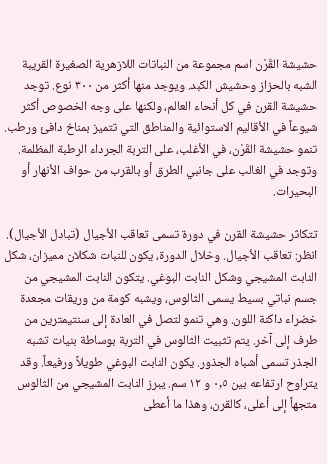حشيشة القَرْن اسم مجموعة من النباتات اللازهرية الصغيرة القريبة الشبه بالحزاز وحشيش الكبد. ويوجد منها أكثر من ٣٠٠ نوع. توجد حشيشة القرن في كل أنحاء العالم، ولكنها على وجه الخصوص أكثر شيوعاً في الأقاليم الاستوائية والمناطق التي تتميز بمناخ دافئ ورطب. تنمو حشيشة القَرْن، في الأغلب، على التربة الجرداء الرطبة المظلمة. وتوجد في الغالب على جانبي الطرق أو بالقرب من حواف الأنهار أو البحيرات.

تتكاثر حشيشة القرن في دورة تسمى تعاقب الأجيال (تبادل الأجيال). انظر: تعاقب الأجيال. وخلال الدورة، يكون للنبات شكلان مميزان، شكل النابت المشيجي وشكل النابت البوغي. يتكون النابت المشيجي من جسم نباتي بسيط يسمى الثالوس، ويشبه كومة من وريقات مجعدة خضراء داكنة اللون. وهي تنمو لتصل في العادة إلى سنتيمترين من طرف إلى آخر. يتم تثبيت الثالوس في التربة بوساطة بنيات تشبه الجذر تسمى أشباه الجذور. يكون النابت البوغي طويلاً ورفيعاً. وقد يتراوح ارتفاعه بين ٠,٥ و ١٢ سم. يبرز النابت المشيجي من الثالوس متجهاً إلى أعلى، كالقرن، وهذا ما أعطى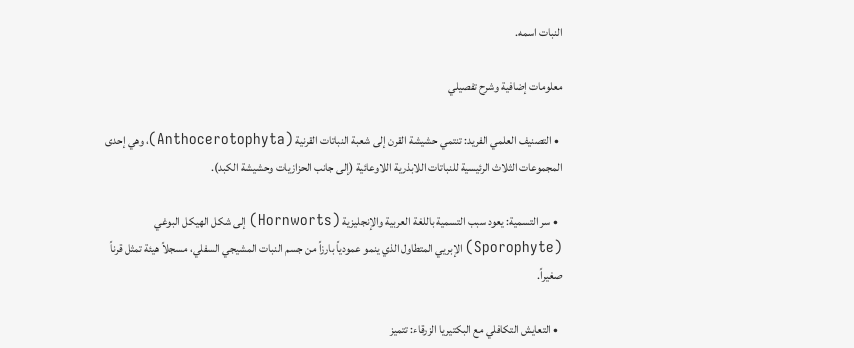النبات اسمه.

معلومات إضافية وشرح تفصيلي

  • التصنيف العلمي الفريد: تنتمي حشيشة القرن إلى شعبة النباتات القرنية (Anthocerotophyta)، وهي إحدى المجموعات الثلاث الرئيسية للنباتات اللابذرية اللاوعائية (إلى جانب الحزازيات وحشيشة الكبد).

  • سر التسمية: يعود سبب التسمية باللغة العربية والإنجليزية (Hornworts) إلى شكل الهيكل البوغي (Sporophyte) الإبريي المتطاول الذي ينمو عمودياً بارزاً من جسم النبات المشيجي السفلي، مسجلاً هيئة تمثل قرناً صغيراً.

  • التعايش التكافلي مع البكتيريا الزرقاء: تتميز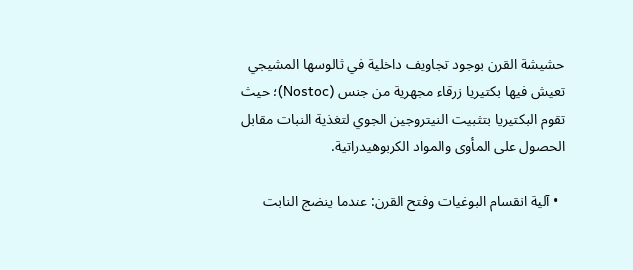حشيشة القرن بوجود تجاويف داخلية في ثالوسها المشيجي تعيش فيها بكتيريا زرقاء مجهرية من جنس (Nostoc)؛ حيث تقوم البكتيريا بتثبيت النيتروجين الجوي لتغذية النبات مقابل الحصول على المأوى والمواد الكربوهيدراتية.

  • آلية انقسام البوغيات وفتح القرن: عندما ينضج النابت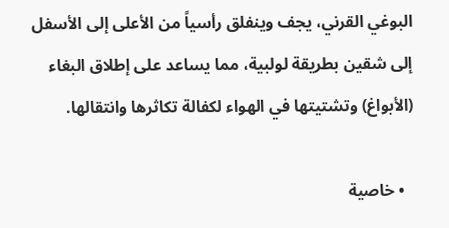البوغي القرني، يجف وينفلق رأسياً من الأعلى إلى الأسفل إلى شقين بطريقة لولبية، مما يساعد على إطلاق البغاء (الأبواغ) وتشتيتها في الهواء لكفالة تكاثرها وانتقالها.

  • خاصية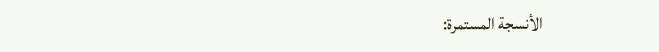الأنسجة المستمرة: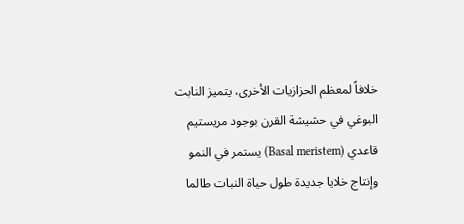خلافاً لمعظم الحزازيات الأخرى، يتميز النابت البوغي في حشيشة القرن بوجود مريستيم قاعدي (Basal meristem) يستمر في النمو وإنتاج خلايا جديدة طول حياة النبات طالما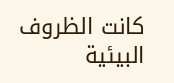كانت الظروف البيئية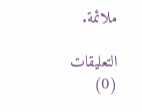ملائمة.

التعليقات (0)